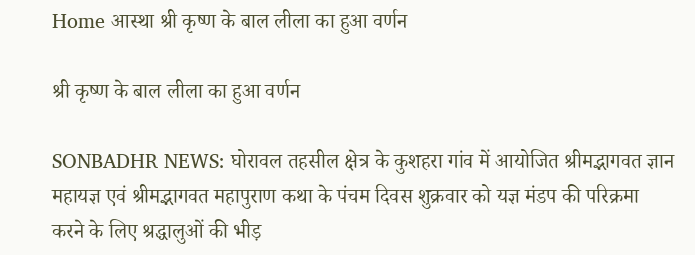Home आस्था श्री कृष्ण के बाल लीला का हुआ वर्णन

श्री कृष्ण के बाल लीला का हुआ वर्णन

SONBADHR NEWS: घोरावल तहसील क्षेत्र के कुशहरा गांव में आयोजित श्रीमद्भागवत ज्ञान महायज्ञ एवं श्रीमद्भागवत महापुराण कथा के पंचम दिवस शुक्रवार को यज्ञ मंडप की परिक्रमा करने के लिए श्रद्धालुओं की भीड़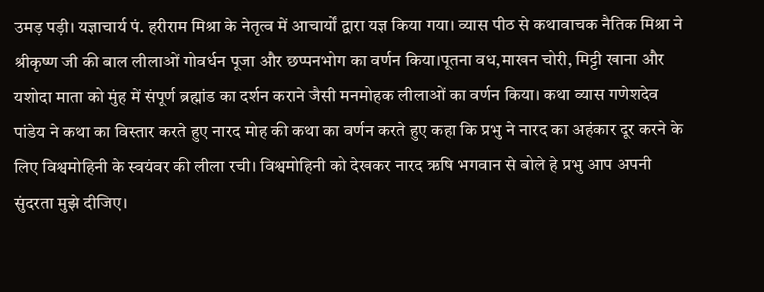उमड़ पड़ी। यज्ञाचार्य पं. हरीराम मिश्रा के नेतृत्व में आचार्यों द्वारा यज्ञ किया गया। व्यास पीठ से कथावाचक नैतिक मिश्रा ने श्रीकृष्ण जी की बाल लीलाओं गोवर्धन पूजा और छप्पनभोग का वर्णन किया।पूतना वध,माखन चोरी, मिट्टी खाना और यशोदा माता को मुंह में संपूर्ण ब्रह्मांड का दर्शन कराने जैसी मनमोहक लीलाओं का वर्णन किया। कथा व्यास गणेशदेव पांडेय ने कथा का विस्तार करते हुए नारद मोह की कथा का वर्णन करते हुए कहा कि प्रभु ने नारद का अहंकार दूर करने के लिए विश्वमोहिनी के स्वयंवर की लीला रची। विश्वमोहिनी को देखकर नारद ऋषि भगवान से बोले हे प्रभु आप अपनी सुंदरता मुझे दीजिए।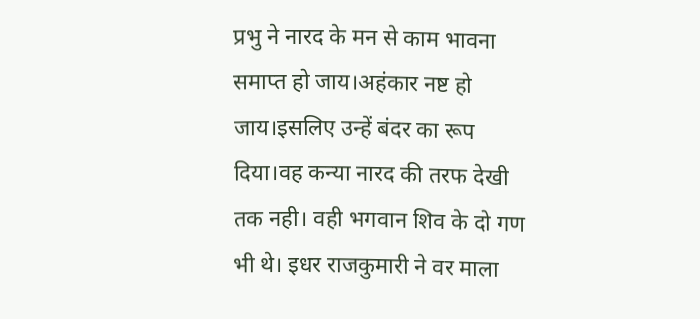प्रभु ने नारद के मन से काम भावना समाप्त हो जाय।अहंकार नष्ट हो जाय।इसलिए उन्हें बंदर का रूप दिया।वह कन्या नारद की तरफ देखी तक नही। वही भगवान शिव के दो गण भी थे। इधर राजकुमारी ने वर माला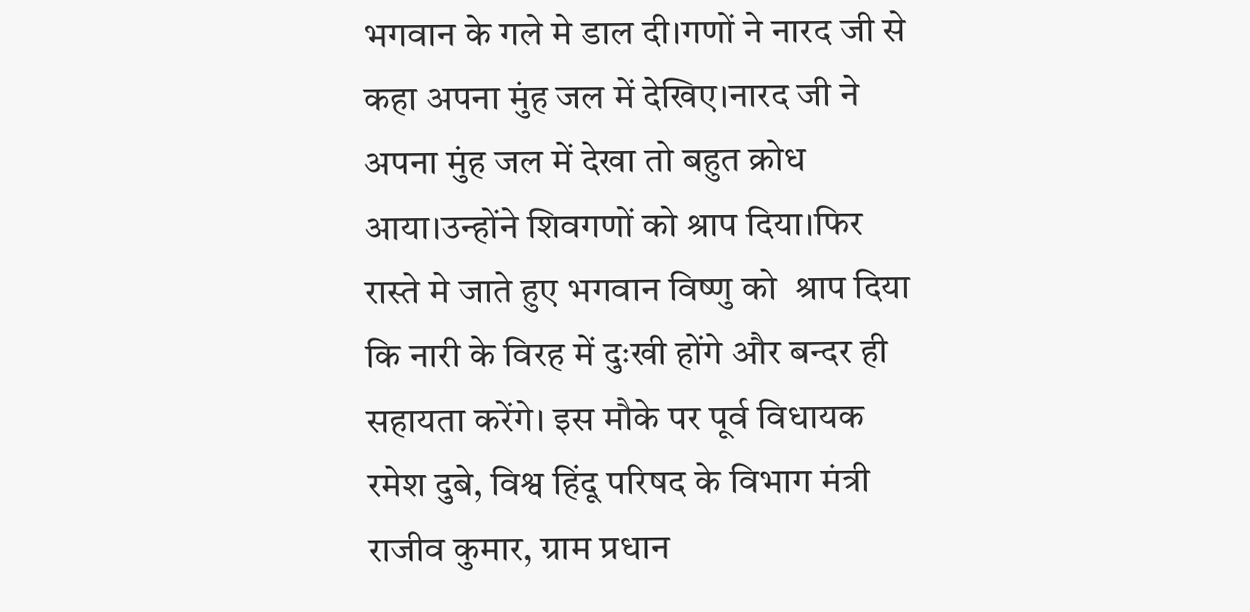भगवान के गले मे डाल दी।गणों ने नारद जी से कहा अपना मुंह जल में देखिए।नारद जी ने अपना मुंह जल में देखा तो बहुत क्रोध आया।उन्होंने शिवगणों को श्राप दिया।फिर रास्ते मे जाते हुए भगवान विष्णु को  श्राप दिया कि नारी के विरह में दुःखी होंगे और बन्दर ही सहायता करेंगे। इस मौके पर पूर्व विधायक रमेश दुबे, विश्व हिंदू परिषद के विभाग मंत्री राजीव कुमार, ग्राम प्रधान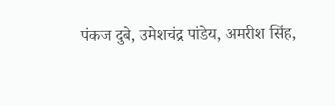पंकज दुबे, उमेशचंद्र पांडेय, अमरीश सिंह,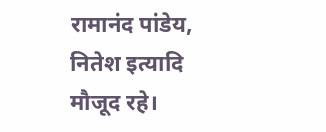रामानंद पांडेय, नितेश इत्यादि मौजूद रहे।